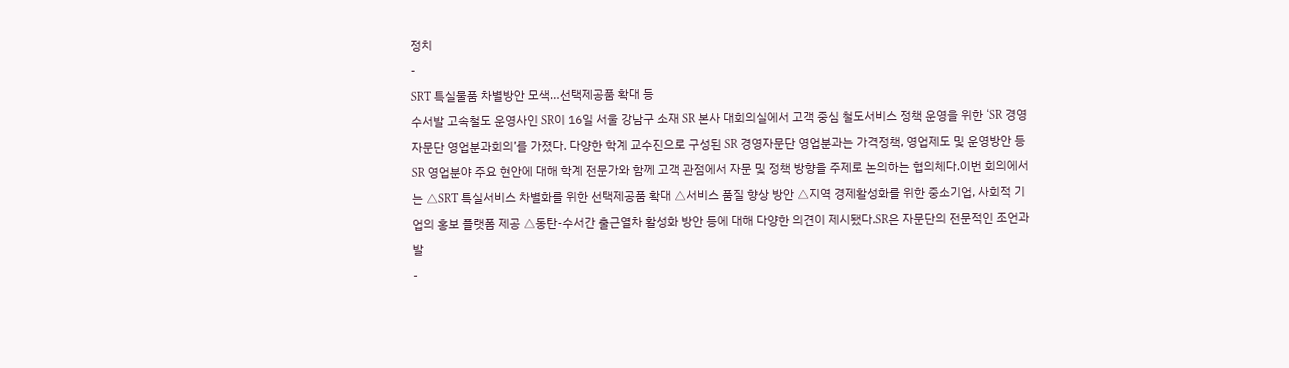정치
-
SRT 특실물품 차별방안 모색…선택제공품 확대 등
수서발 고속철도 운영사인 SR이 16일 서울 강남구 소재 SR 본사 대회의실에서 고객 중심 철도서비스 정책 운영을 위한 ‘SR 경영자문단 영업분과회의’를 가졌다. 다양한 학계 교수진으로 구성된 SR 경영자문단 영업분과는 가격정책, 영업제도 및 운영방안 등 SR 영업분야 주요 현안에 대해 학계 전문가와 함께 고객 관점에서 자문 및 정책 방향을 주제로 논의하는 협의체다.이번 회의에서는 △SRT 특실서비스 차별화를 위한 선택제공품 확대 △서비스 품질 향상 방안 △지역 경제활성화를 위한 중소기업, 사회적 기업의 홍보 플랫폼 제공 △동탄-수서간 출근열차 활성화 방안 등에 대해 다양한 의견이 제시됐다.SR은 자문단의 전문적인 조언과 발
-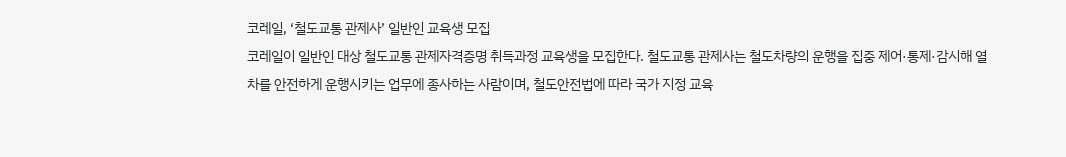코레일, ‘철도교통 관제사’ 일반인 교육생 모집
코레일이 일반인 대상 철도교통 관제자격증명 취득과정 교육생을 모집한다. 철도교통 관제사는 철도차량의 운행을 집중 제어·통제·감시해 열차를 안전하게 운행시키는 업무에 종사하는 사람이며, 철도안전법에 따라 국가 지정 교육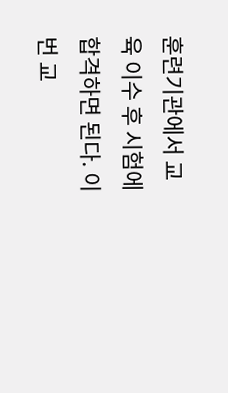훈련기관에서 교육 이수 후 시험에 합격하면 된다. 이번 교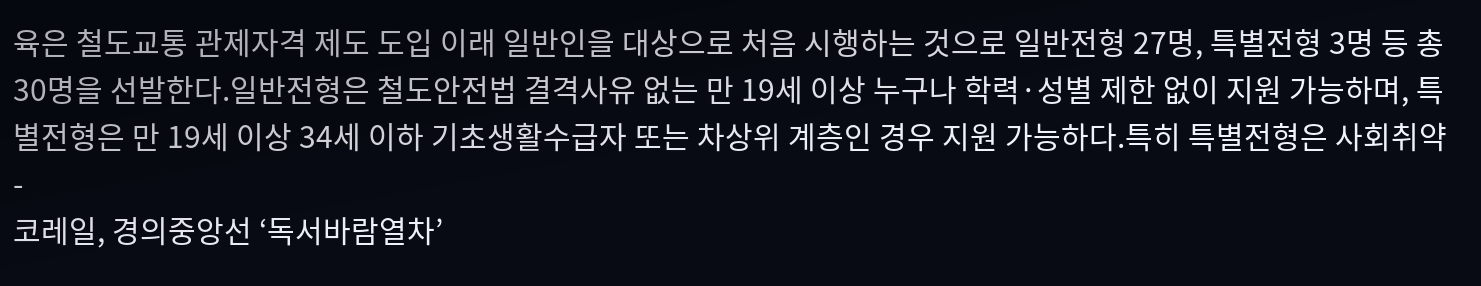육은 철도교통 관제자격 제도 도입 이래 일반인을 대상으로 처음 시행하는 것으로 일반전형 27명, 특별전형 3명 등 총 30명을 선발한다.일반전형은 철도안전법 결격사유 없는 만 19세 이상 누구나 학력·성별 제한 없이 지원 가능하며, 특별전형은 만 19세 이상 34세 이하 기초생활수급자 또는 차상위 계층인 경우 지원 가능하다.특히 특별전형은 사회취약
-
코레일, 경의중앙선 ‘독서바람열차’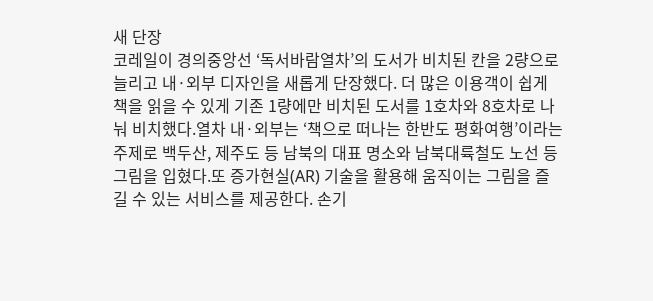새 단장
코레일이 경의중앙선 ‘독서바람열차’의 도서가 비치된 칸을 2량으로 늘리고 내·외부 디자인을 새롭게 단장했다. 더 많은 이용객이 쉽게 책을 읽을 수 있게 기존 1량에만 비치된 도서를 1호차와 8호차로 나눠 비치했다.열차 내·외부는 ‘책으로 떠나는 한반도 평화여행’이라는 주제로 백두산, 제주도 등 남북의 대표 명소와 남북대륙철도 노선 등 그림을 입혔다.또 증가현실(AR) 기술을 활용해 움직이는 그림을 즐길 수 있는 서비스를 제공한다. 손기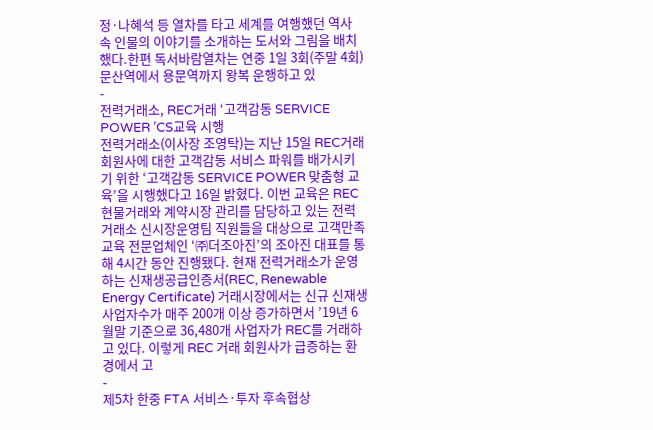정·나혜석 등 열차를 타고 세계를 여행했던 역사 속 인물의 이야기를 소개하는 도서와 그림을 배치했다.한편 독서바람열차는 연중 1일 3회(주말 4회) 문산역에서 용문역까지 왕복 운행하고 있
-
전력거래소, REC거래 ‘고객감동 SERVICE POWER ’CS교육 시행
전력거래소(이사장 조영탁)는 지난 15일 REC거래 회원사에 대한 고객감동 서비스 파워를 배가시키기 위한 ‘고객감동 SERVICE POWER 맞춤형 교육’을 시행했다고 16일 밝혔다. 이번 교육은 REC 현물거래와 계약시장 관리를 담당하고 있는 전력거래소 신시장운영팀 직원들을 대상으로 고객만족 교육 전문업체인 ‘㈜더조아진’의 조아진 대표를 통해 4시간 동안 진행됐다. 현재 전력거래소가 운영하는 신재생공급인증서(REC, Renewable Energy Certificate) 거래시장에서는 신규 신재생사업자수가 매주 200개 이상 증가하면서 ’19년 6월말 기준으로 36,480개 사업자가 REC를 거래하고 있다. 이렇게 REC 거래 회원사가 급증하는 환경에서 고
-
제5차 한중 FTA 서비스·투자 후속협상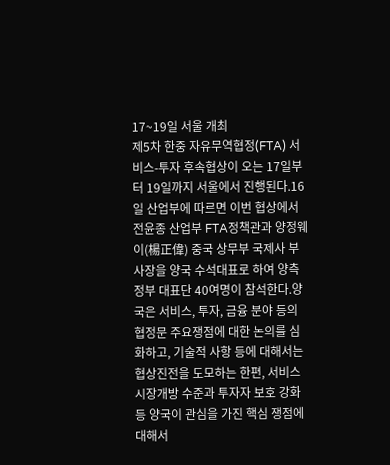17~19일 서울 개최
제5차 한중 자유무역협정(FTA) 서비스-투자 후속협상이 오는 17일부터 19일까지 서울에서 진행된다.16일 산업부에 따르면 이번 협상에서 전윤종 산업부 FTA정책관과 양정웨이(楊正偉) 중국 상무부 국제사 부사장을 양국 수석대표로 하여 양측 정부 대표단 40여명이 참석한다.양국은 서비스, 투자, 금융 분야 등의 협정문 주요쟁점에 대한 논의를 심화하고, 기술적 사항 등에 대해서는 협상진전을 도모하는 한편, 서비스 시장개방 수준과 투자자 보호 강화 등 양국이 관심을 가진 핵심 쟁점에 대해서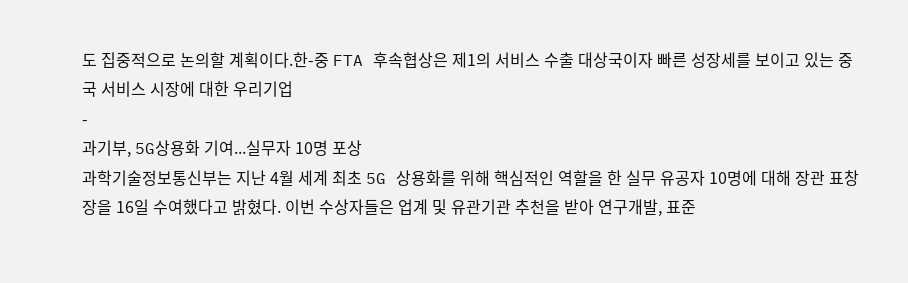도 집중적으로 논의할 계획이다.한-중 FTA 후속협상은 제1의 서비스 수출 대상국이자 빠른 성장세를 보이고 있는 중국 서비스 시장에 대한 우리기업
-
과기부, 5G상용화 기여...실무자 10명 포상
과학기술정보통신부는 지난 4월 세계 최초 5G 상용화를 위해 핵심적인 역할을 한 실무 유공자 10명에 대해 장관 표창장을 16일 수여했다고 밝혔다. 이번 수상자들은 업계 및 유관기관 추천을 받아 연구개발, 표준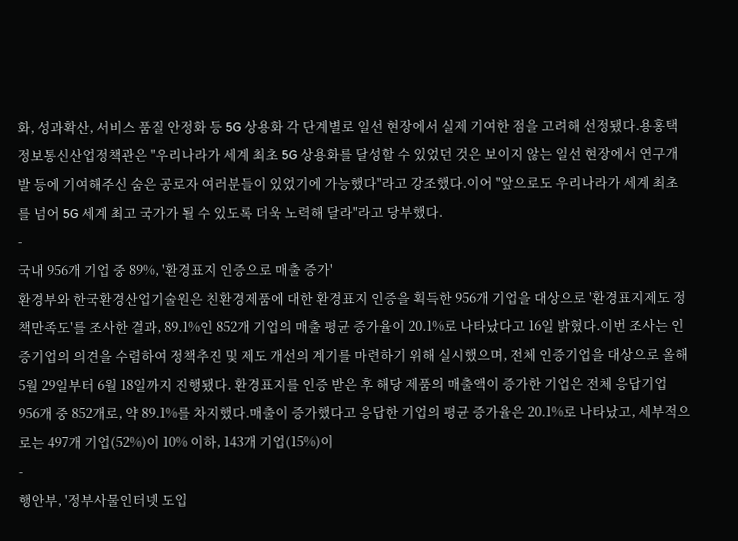화, 성과확산, 서비스 품질 안정화 등 5G 상용화 각 단계별로 일선 현장에서 실제 기여한 점을 고려해 선정됐다.용홍택 정보통신산업정책관은 "우리나라가 세계 최초 5G 상용화를 달성할 수 있었던 것은 보이지 않는 일선 현장에서 연구개발 등에 기여해주신 숨은 공로자 여러분들이 있었기에 가능했다"라고 강조했다.이어 "앞으로도 우리나라가 세계 최초를 넘어 5G 세계 최고 국가가 될 수 있도록 더욱 노력해 달라"라고 당부했다.
-
국내 956개 기업 중 89%, '환경표지 인증으로 매출 증가'
환경부와 한국환경산업기술원은 친환경제품에 대한 환경표지 인증을 획득한 956개 기업을 대상으로 '환경표지제도 정책만족도'를 조사한 결과, 89.1%인 852개 기업의 매출 평균 증가율이 20.1%로 나타났다고 16일 밝혔다.이번 조사는 인증기업의 의견을 수렴하여 정책추진 및 제도 개선의 계기를 마련하기 위해 실시했으며, 전체 인증기업을 대상으로 올해 5월 29일부터 6월 18일까지 진행됐다. 환경표지를 인증 받은 후 해당 제품의 매출액이 증가한 기업은 전체 응답기업 956개 중 852개로, 약 89.1%를 차지했다.매출이 증가했다고 응답한 기업의 평균 증가율은 20.1%로 나타났고, 세부적으로는 497개 기업(52%)이 10% 이하, 143개 기업(15%)이
-
행안부, '정부사물인터넷 도입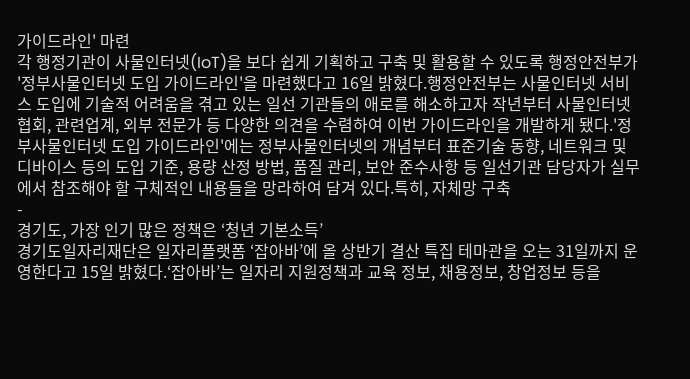가이드라인' 마련
각 행정기관이 사물인터넷(IoT)을 보다 쉽게 기획하고 구축 및 활용할 수 있도록 행정안전부가 '정부사물인터넷 도입 가이드라인'을 마련했다고 16일 밝혔다.행정안전부는 사물인터넷 서비스 도입에 기술적 어려움을 겪고 있는 일선 기관들의 애로를 해소하고자 작년부터 사물인터넷협회, 관련업계, 외부 전문가 등 다양한 의견을 수렴하여 이번 가이드라인을 개발하게 됐다.'정부사물인터넷 도입 가이드라인'에는 정부사물인터넷의 개념부터 표준기술 동향, 네트워크 및 디바이스 등의 도입 기준, 용량 산정 방법, 품질 관리, 보안 준수사항 등 일선기관 담당자가 실무에서 참조해야 할 구체적인 내용들을 망라하여 담겨 있다.특히, 자체망 구축
-
경기도, 가장 인기 많은 정책은 ‘청년 기본소득’
경기도일자리재단은 일자리플랫폼 ‘잡아바’에 올 상반기 결산 특집 테마관을 오는 31일까지 운영한다고 15일 밝혔다.‘잡아바’는 일자리 지원정책과 교육 정보, 채용정보, 창업정보 등을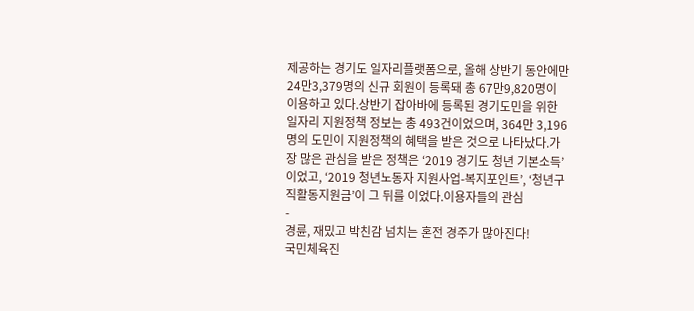제공하는 경기도 일자리플랫폼으로, 올해 상반기 동안에만 24만3,379명의 신규 회원이 등록돼 총 67만9,820명이 이용하고 있다.상반기 잡아바에 등록된 경기도민을 위한 일자리 지원정책 정보는 총 493건이었으며, 364만 3,196명의 도민이 지원정책의 혜택을 받은 것으로 나타났다.가장 많은 관심을 받은 정책은 ‘2019 경기도 청년 기본소득’이었고, ‘2019 청년노동자 지원사업-복지포인트’, ‘청년구직활동지원금’이 그 뒤를 이었다.이용자들의 관심
-
경륜, 재밌고 박친감 넘치는 혼전 경주가 많아진다!
국민체육진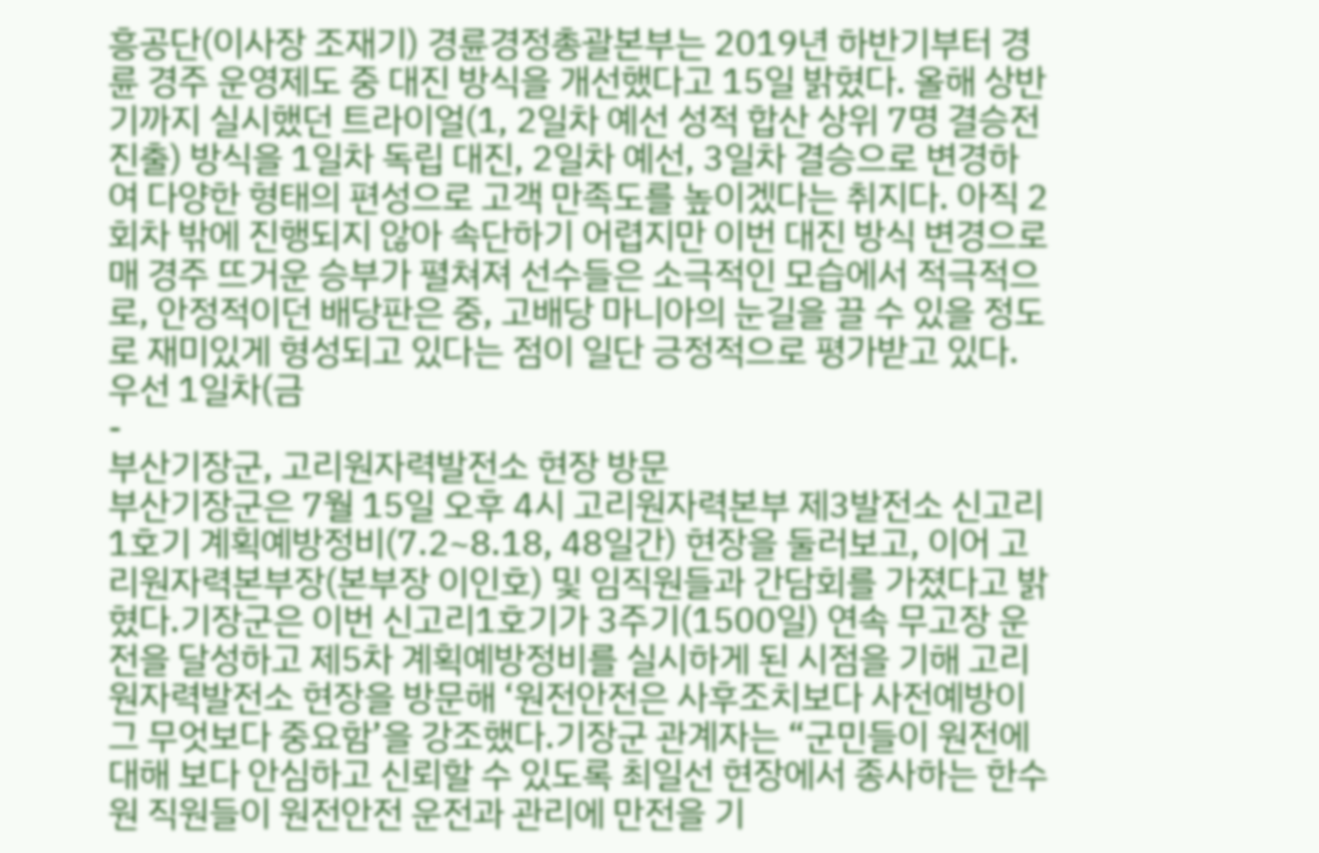흥공단(이사장 조재기) 경륜경정총괄본부는 2019년 하반기부터 경륜 경주 운영제도 중 대진 방식을 개선했다고 15일 밝혔다. 올해 상반기까지 실시했던 트라이얼(1, 2일차 예선 성적 합산 상위 7명 결승전 진출) 방식을 1일차 독립 대진, 2일차 예선, 3일차 결승으로 변경하여 다양한 형태의 편성으로 고객 만족도를 높이겠다는 취지다. 아직 2회차 밖에 진행되지 않아 속단하기 어렵지만 이번 대진 방식 변경으로 매 경주 뜨거운 승부가 펼쳐져 선수들은 소극적인 모습에서 적극적으로, 안정적이던 배당판은 중, 고배당 마니아의 눈길을 끌 수 있을 정도로 재미있게 형성되고 있다는 점이 일단 긍정적으로 평가받고 있다.우선 1일차(금
-
부산기장군, 고리원자력발전소 현장 방문
부산기장군은 7월 15일 오후 4시 고리원자력본부 제3발전소 신고리1호기 계획예방정비(7.2~8.18, 48일간) 현장을 둘러보고, 이어 고리원자력본부장(본부장 이인호) 및 임직원들과 간담회를 가졌다고 밝혔다.기장군은 이번 신고리1호기가 3주기(1500일) 연속 무고장 운전을 달성하고 제5차 계획예방정비를 실시하게 된 시점을 기해 고리원자력발전소 현장을 방문해 ‘원전안전은 사후조치보다 사전예방이 그 무엇보다 중요함’을 강조했다.기장군 관계자는 “군민들이 원전에 대해 보다 안심하고 신뢰할 수 있도록 최일선 현장에서 종사하는 한수원 직원들이 원전안전 운전과 관리에 만전을 기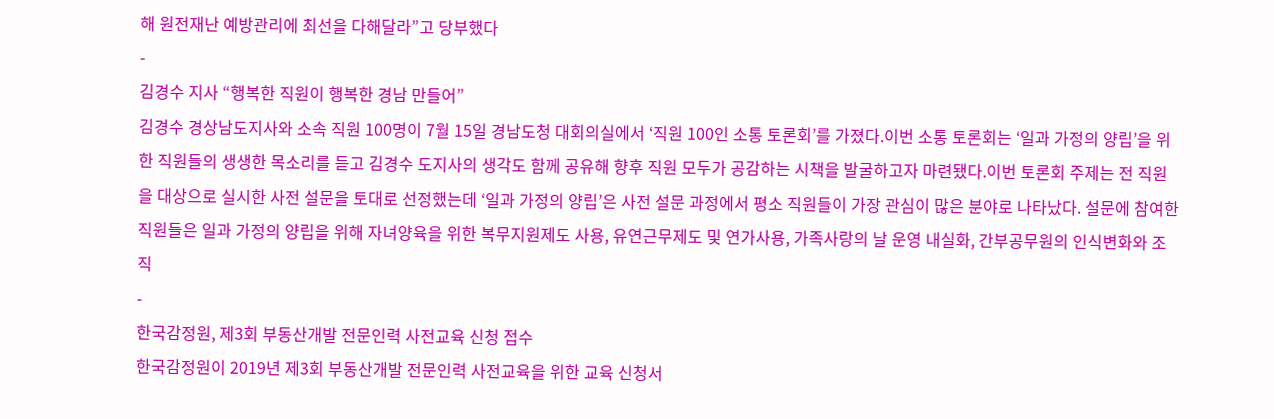해 원전재난 예방관리에 최선을 다해달라”고 당부했다
-
김경수 지사 “행복한 직원이 행복한 경남 만들어”
김경수 경상남도지사와 소속 직원 100명이 7월 15일 경남도청 대회의실에서 ‘직원 100인 소통 토론회’를 가졌다.이번 소통 토론회는 ‘일과 가정의 양립’을 위한 직원들의 생생한 목소리를 듣고 김경수 도지사의 생각도 함께 공유해 향후 직원 모두가 공감하는 시책을 발굴하고자 마련됐다.이번 토론회 주제는 전 직원을 대상으로 실시한 사전 설문을 토대로 선정했는데 ‘일과 가정의 양립’은 사전 설문 과정에서 평소 직원들이 가장 관심이 많은 분야로 나타났다. 설문에 참여한 직원들은 일과 가정의 양립을 위해 자녀양육을 위한 복무지원제도 사용, 유연근무제도 및 연가사용, 가족사랑의 날 운영 내실화, 간부공무원의 인식변화와 조직
-
한국감정원, 제3회 부동산개발 전문인력 사전교육 신청 접수
한국감정원이 2019년 제3회 부동산개발 전문인력 사전교육을 위한 교육 신청서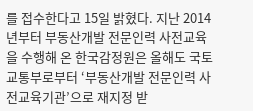를 접수한다고 15일 밝혔다. 지난 2014년부터 부동산개발 전문인력 사전교육을 수행해 온 한국감정원은 올해도 국토교통부로부터 ‘부동산개발 전문인력 사전교육기관’으로 재지정 받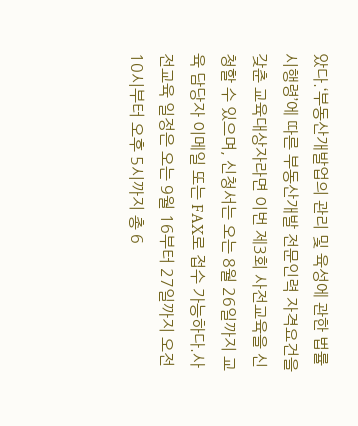았다.‘부동산개발업의 관리 및 육성에 관한 법률 시행령’에 따른 부동산개발 전문인력 자격요건을 갖춘 교육대상자라면 이번 제3회 사전교육을 신청할 수 있으며, 신청서는 오는 8월 26일까지 교육 담당자 이메일 또는 FAX로 접수 가능하다.사전교육 일정은 오는 9월 16부터 27일까지 오전 10시부터 오후 5시까지 총 6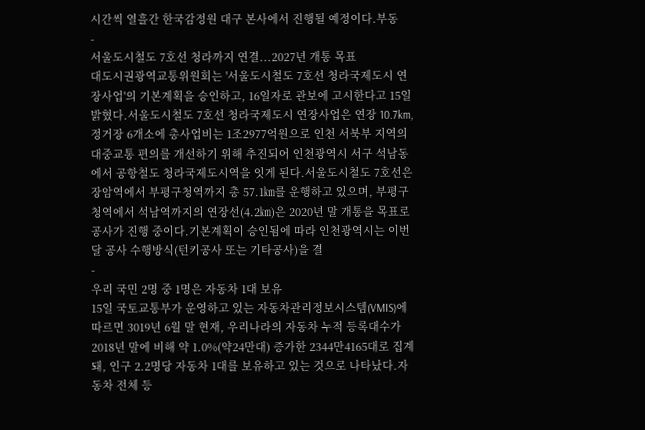시간씩 열흘간 한국감정원 대구 본사에서 진행될 예정이다.부동
-
서울도시철도 7호선 청라까지 연결...2027년 개통 목표
대도시권광역교통위원회는 '서울도시철도 7호선 청라국제도시 연장사업'의 기본계획을 승인하고, 16일자로 관보에 고시한다고 15일 밝혔다.서울도시철도 7호선 청라국제도시 연장사업은 연장 10.7km, 정거장 6개소에 총사업비는 1조2977억원으로 인천 서북부 지역의 대중교통 편의를 개선하기 위해 추진되어 인천광역시 서구 석남동에서 공항철도 청라국제도시역을 잇게 된다.서울도시철도 7호선은 장암역에서 부평구청역까지 총 57.1㎞를 운행하고 있으며, 부평구청역에서 석남역까지의 연장선(4.2㎞)은 2020년 말 개통을 목표로 공사가 진행 중이다.기본계획이 승인됨에 따라 인천광역시는 이번 달 공사 수행방식(턴키공사 또는 기타공사)을 결
-
우리 국민 2명 중 1명은 자동차 1대 보유
15일 국토교통부가 운영하고 있는 자동차관리정보시스템(VMIS)에 따르면 3019년 6월 말 현재, 우리나라의 자동차 누적 등록대수가 2018년 말에 비해 약 1.0%(약24만대) 증가한 2344만4165대로 집계돼, 인구 2.2명당 자동차 1대를 보유하고 있는 것으로 나타났다.자동차 전체 등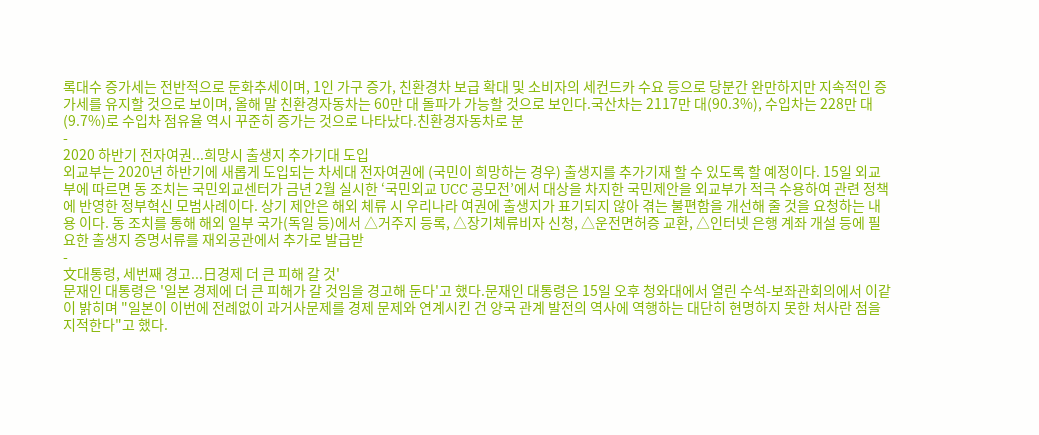록대수 증가세는 전반적으로 둔화추세이며, 1인 가구 증가, 친환경차 보급 확대 및 소비자의 세컨드카 수요 등으로 당분간 완만하지만 지속적인 증가세를 유지할 것으로 보이며, 올해 말 친환경자동차는 60만 대 돌파가 가능할 것으로 보인다.국산차는 2117만 대(90.3%), 수입차는 228만 대(9.7%)로 수입차 점유율 역시 꾸준히 증가는 것으로 나타났다.친환경자동차로 분
-
2020 하반기 전자여권...희망시 출생지 추가기대 도입
외교부는 2020년 하반기에 새롭게 도입되는 차세대 전자여권에 (국민이 희망하는 경우) 출생지를 추가기재 할 수 있도록 할 예정이다. 15일 외교부에 따르면 동 조치는 국민외교센터가 금년 2월 실시한 ‘국민외교 UCC 공모전’에서 대상을 차지한 국민제안을 외교부가 적극 수용하여 관련 정책에 반영한 정부혁신 모범사례이다. 상기 제안은 해외 체류 시 우리나라 여권에 출생지가 표기되지 않아 겪는 불편함을 개선해 줄 것을 요청하는 내용 이다. 동 조치를 통해 해외 일부 국가(독일 등)에서 △거주지 등록, △장기체류비자 신청, △운전면허증 교환, △인터넷 은행 계좌 개설 등에 필요한 출생지 증명서류를 재외공관에서 추가로 발급받
-
文대통령, 세번째 경고...日경제 더 큰 피해 갈 것'
문재인 대통령은 '일본 경제에 더 큰 피해가 갈 것임을 경고해 둔다'고 했다.문재인 대통령은 15일 오후 청와대에서 열린 수석-보좌관회의에서 이같이 밝히며 "일본이 이번에 전례없이 과거사문제를 경제 문제와 연계시킨 건 양국 관계 발전의 역사에 역행하는 대단히 현명하지 못한 처사란 점을 지적한다"고 했다.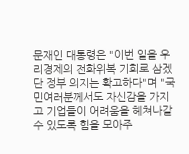문재인 대통령은 "이번 일을 우리경제의 전화위복 기회로 삼겠단 정부 의지는 확고하다"며 "국민여러분께서도 자신감을 가지고 기업들이 어려움을 헤쳐나갈 수 있도록 힘을 모아주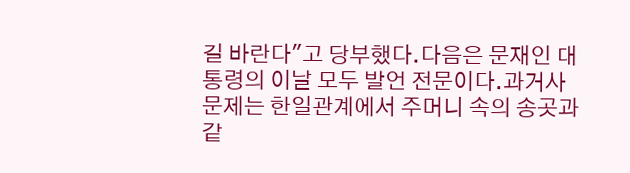길 바란다"고 당부했다.다음은 문재인 대통령의 이날 모두 발언 전문이다.과거사 문제는 한일관계에서 주머니 속의 송곳과 같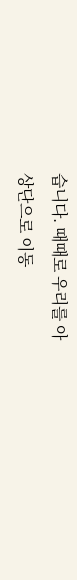습니다. 때때로 우리를 아
상단으로 이동